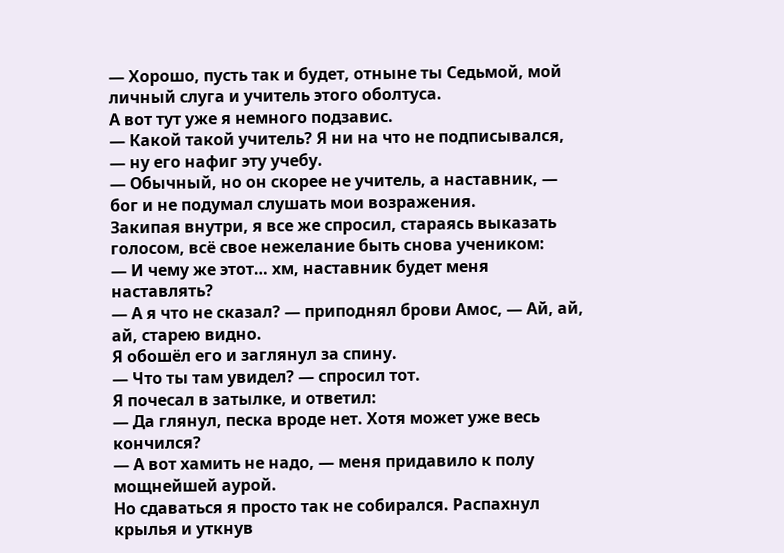— Хорошо, пусть так и будет, отныне ты Седьмой, мой личный слуга и учитель этого оболтуса.
А вот тут уже я немного подзавис.
— Какой такой учитель? Я ни на что не подписывался, — ну его нафиг эту учебу.
— Обычный, но он скорее не учитель, а наставник, — бог и не подумал слушать мои возражения.
Закипая внутри, я все же спросил, стараясь выказать голосом, всё свое нежелание быть снова учеником:
— И чему же этот… хм, наставник будет меня наставлять?
— А я что не сказал? — приподнял брови Амос, — Ай, ай, ай, старею видно.
Я обошёл его и заглянул за спину.
— Что ты там увидел? — спросил тот.
Я почесал в затылке, и ответил:
— Да глянул, песка вроде нет. Хотя может уже весь кончился?
— А вот хамить не надо, — меня придавило к полу мощнейшей аурой.
Но сдаваться я просто так не собирался. Распахнул крылья и уткнув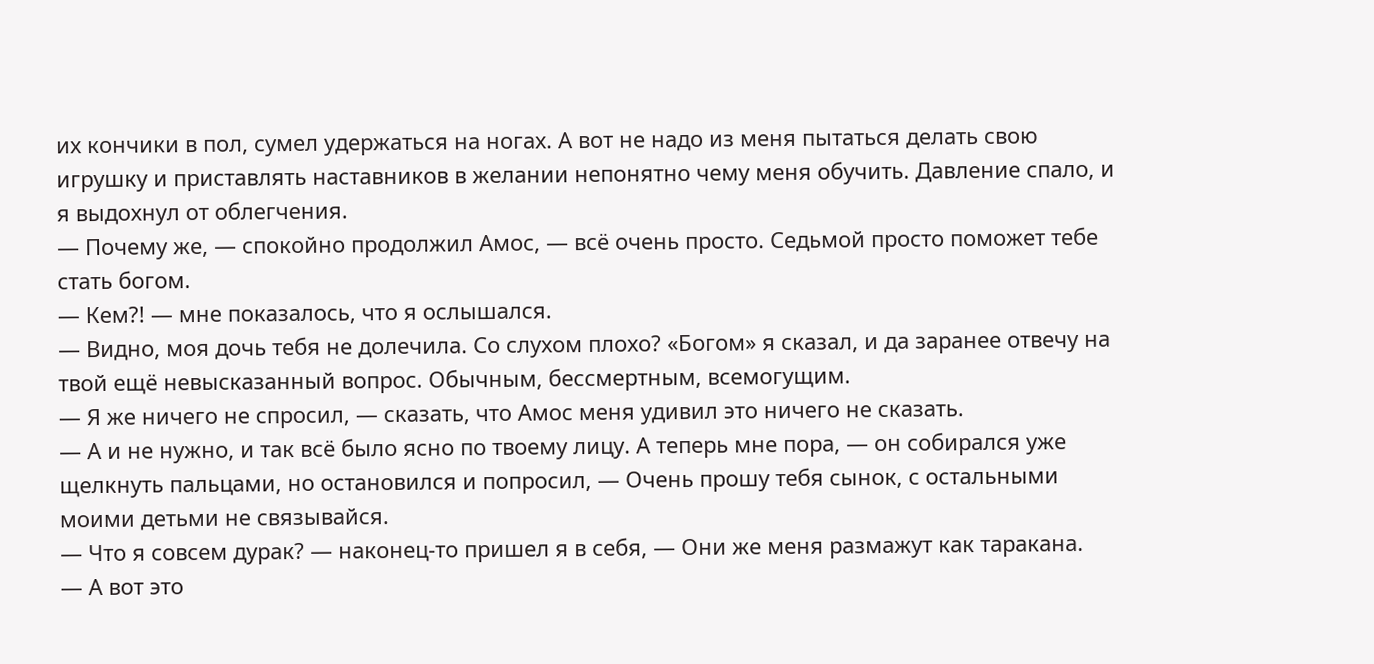их кончики в пол, сумел удержаться на ногах. А вот не надо из меня пытаться делать свою игрушку и приставлять наставников в желании непонятно чему меня обучить. Давление спало, и я выдохнул от облегчения.
— Почему же, — спокойно продолжил Амос, — всё очень просто. Седьмой просто поможет тебе стать богом.
— Кем?! — мне показалось, что я ослышался.
— Видно, моя дочь тебя не долечила. Со слухом плохо? «Богом» я сказал, и да заранее отвечу на твой ещё невысказанный вопрос. Обычным, бессмертным, всемогущим.
— Я же ничего не спросил, — сказать, что Амос меня удивил это ничего не сказать.
— А и не нужно, и так всё было ясно по твоему лицу. А теперь мне пора, — он собирался уже щелкнуть пальцами, но остановился и попросил, — Очень прошу тебя сынок, с остальными моими детьми не связывайся.
— Что я совсем дурак? — наконец-то пришел я в себя, — Они же меня размажут как таракана.
— А вот это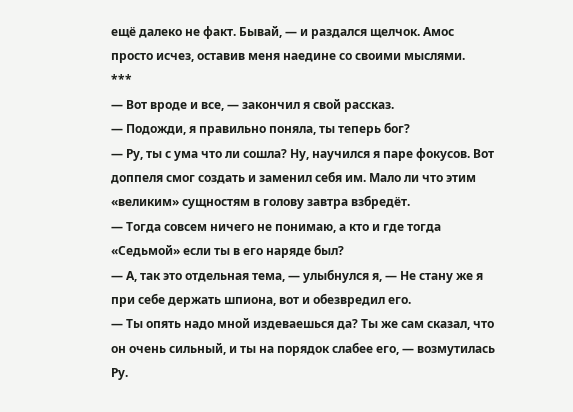ещё далеко не факт. Бывай, — и раздался щелчок. Амос просто исчез, оставив меня наедине со своими мыслями.
***
— Вот вроде и все, — закончил я свой рассказ.
— Подожди, я правильно поняла, ты теперь бог?
— Ру, ты с ума что ли сошла? Ну, научился я паре фокусов. Вот доппеля смог создать и заменил себя им. Мало ли что этим «великим» сущностям в голову завтра взбредёт.
— Тогда совсем ничего не понимаю, а кто и где тогда «Седьмой» если ты в его наряде был?
— А, так это отдельная тема, — улыбнулся я, — Не стану же я при себе держать шпиона, вот и обезвредил его.
— Ты опять надо мной издеваешься да? Ты же сам сказал, что он очень сильный, и ты на порядок слабее его, — возмутилась Ру.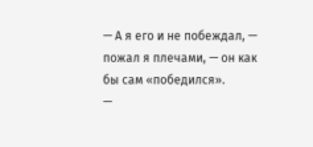— А я его и не побеждал, — пожал я плечами, — он как бы сам «победился».
—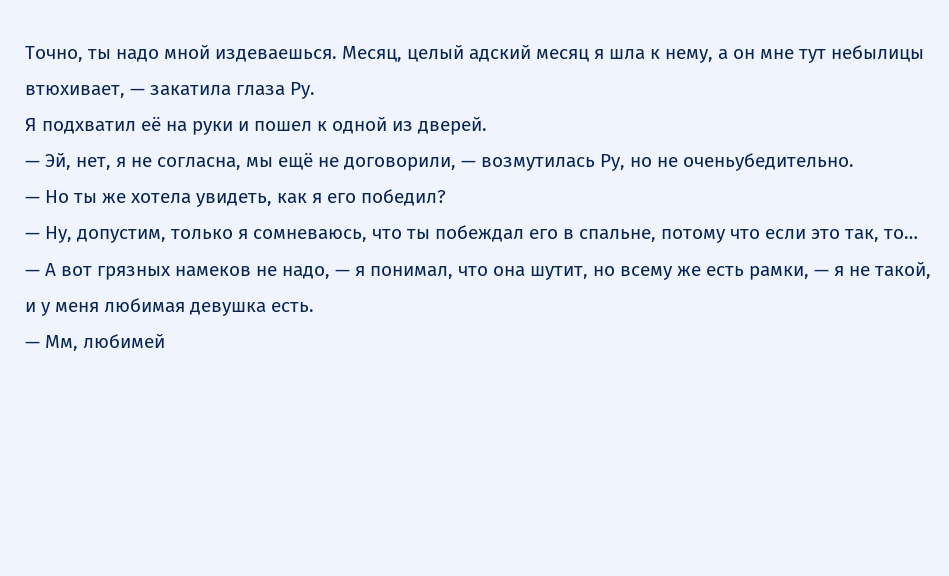Точно, ты надо мной издеваешься. Месяц, целый адский месяц я шла к нему, а он мне тут небылицы втюхивает, — закатила глаза Ру.
Я подхватил её на руки и пошел к одной из дверей.
— Эй, нет, я не согласна, мы ещё не договорили, — возмутилась Ру, но не оченьубедительно.
— Но ты же хотела увидеть, как я его победил?
— Ну, допустим, только я сомневаюсь, что ты побеждал его в спальне, потому что если это так, то…
— А вот грязных намеков не надо, — я понимал, что она шутит, но всему же есть рамки, — я не такой, и у меня любимая девушка есть.
— Мм, любимей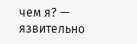чем я? — язвительно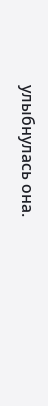улыбнулась она.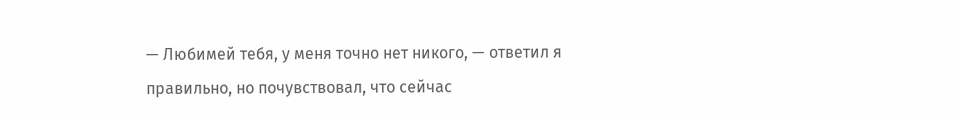— Любимей тебя, у меня точно нет никого, — ответил я правильно, но почувствовал, что сейчас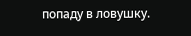попаду в ловушку.